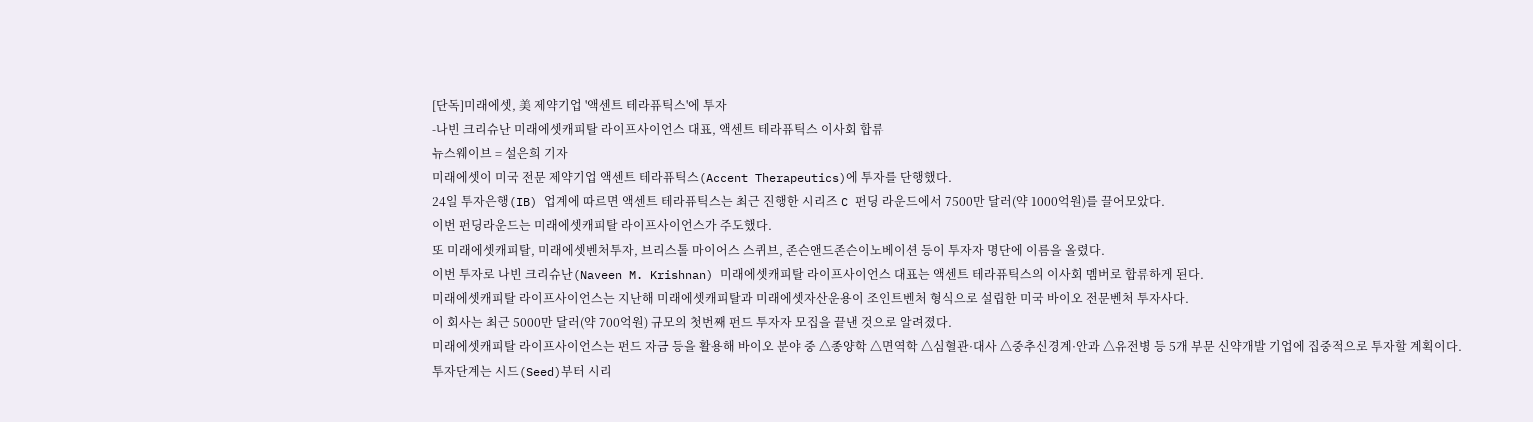[단독]미래에셋, 美 제약기업 '액센트 테라퓨틱스'에 투자
-나빈 크리슈난 미래에셋캐피탈 라이프사이언스 대표, 액센트 테라퓨틱스 이사회 합류
뉴스웨이브 = 설은희 기자
미래에셋이 미국 전문 제약기업 액센트 테라퓨틱스(Accent Therapeutics)에 투자를 단행했다.
24일 투자은행(IB) 업계에 따르면 액센트 테라퓨틱스는 최근 진행한 시리즈 C 펀딩 라운드에서 7500만 달러(약 1000억원)를 끌어모았다.
이번 펀딩라운드는 미래에셋캐피탈 라이프사이언스가 주도했다.
또 미래에셋캐피탈, 미래에셋벤처투자, 브리스톨 마이어스 스퀴브, 존슨앤드존슨이노베이션 등이 투자자 명단에 이름을 올렸다.
이번 투자로 나빈 크리슈난(Naveen M. Krishnan) 미래에셋캐피탈 라이프사이언스 대표는 액센트 테라퓨틱스의 이사회 멤버로 합류하게 된다.
미래에셋캐피탈 라이프사이언스는 지난해 미래에셋캐피탈과 미래에셋자산운용이 조인트벤처 형식으로 설립한 미국 바이오 전문벤처 투자사다.
이 회사는 최근 5000만 달러(약 700억원) 규모의 첫번째 펀드 투자자 모집을 끝낸 것으로 알려졌다.
미래에셋캐피탈 라이프사이언스는 펀드 자금 등을 활용해 바이오 분야 중 △종양학 △면역학 △심혈관·대사 △중추신경계·안과 △유전병 등 5개 부문 신약개발 기업에 집중적으로 투자할 계획이다.
투자단계는 시드(Seed)부터 시리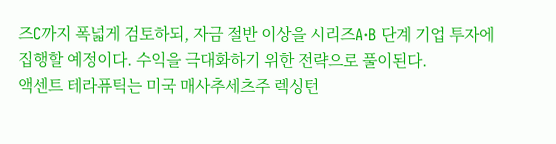즈C까지 폭넓게 검토하되, 자금 절반 이상을 시리즈A·B 단계 기업 투자에 집행할 예정이다. 수익을 극대화하기 위한 전략으로 풀이된다.
액센트 테라퓨틱는 미국 매사추세츠주 렉싱턴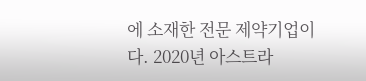에 소재한 전문 제약기업이다. 2020년 아스트라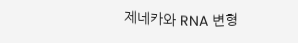제네카와 RNA 변형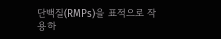단백질(RMPs)을 표적으로 작용하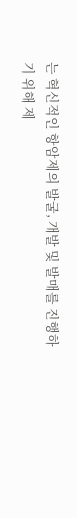는 혁신적인 항암제의 발굴, 개발 및 발매를 진행하기 위해 제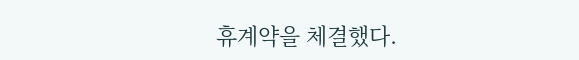휴계약을 체결했다.